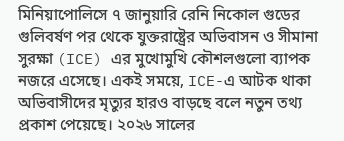মিনিয়াপোলিসে ৭ জানুয়ারি রেনি নিকোল গুডের গুলিবর্ষণ পর থেকে যুক্তরাষ্ট্রের অভিবাসন ও সীমানা সুরক্ষা (ICE) এর মুখোমুখি কৌশলগুলো ব্যাপক নজরে এসেছে। একই সময়ে, ICE-এ আটক থাকা অভিবাসীদের মৃত্যুর হারও বাড়ছে বলে নতুন তথ্য প্রকাশ পেয়েছে। ২০২৬ সালের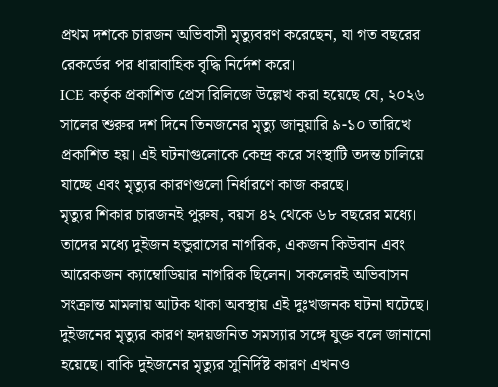প্রথম দশকে চারজন অভিবাসী মৃত্যুবরণ করেছেন, যা গত বছরের রেকর্ডের পর ধারাবাহিক বৃদ্ধি নির্দেশ করে।
ICE কর্তৃক প্রকাশিত প্রেস রিলিজে উল্লেখ করা হয়েছে যে, ২০২৬ সালের শুরুর দশ দিনে তিনজনের মৃত্যু জানুয়ারি ৯-১০ তারিখে প্রকাশিত হয়। এই ঘটনাগুলোকে কেন্দ্র করে সংস্থাটি তদন্ত চালিয়ে যাচ্ছে এবং মৃত্যুর কারণগুলো নির্ধারণে কাজ করছে।
মৃত্যুর শিকার চারজনই পুরুষ, বয়স ৪২ থেকে ৬৮ বছরের মধ্যে। তাদের মধ্যে দুইজন হন্ডুরাসের নাগরিক, একজন কিউবান এবং আরেকজন ক্যাম্বোডিয়ার নাগরিক ছিলেন। সকলেরই অভিবাসন সংক্রান্ত মামলায় আটক থাকা অবস্থায় এই দুঃখজনক ঘটনা ঘটেছে।
দুইজনের মৃত্যুর কারণ হৃদয়জনিত সমস্যার সঙ্গে যুক্ত বলে জানানো হয়েছে। বাকি দুইজনের মৃত্যুর সুনির্দিষ্ট কারণ এখনও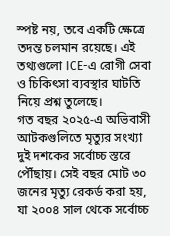স্পষ্ট নয়, তবে একটি ক্ষেত্রে তদন্ত চলমান রয়েছে। এই তথ্যগুলো ICE-এ রোগী সেবা ও চিকিৎসা ব্যবস্থার ঘাটতি নিয়ে প্রশ্ন তুলেছে।
গত বছর ২০২৫-এ অভিবাসী আটকগুলিতে মৃত্যুর সংখ্যা দুই দশকের সর্বোচ্চ স্তরে পৌঁছায়। সেই বছর মোট ৩০ জনের মৃত্যু রেকর্ড করা হয়, যা ২০০৪ সাল থেকে সর্বোচ্চ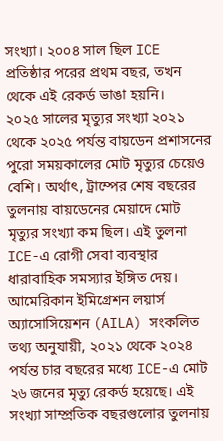সংখ্যা। ২০০৪ সাল ছিল ICE প্রতিষ্ঠার পরের প্রথম বছর, তখন থেকে এই রেকর্ড ভাঙা হয়নি।
২০২৫ সালের মৃত্যুর সংখ্যা ২০২১ থেকে ২০২৫ পর্যন্ত বায়ডেন প্রশাসনের পুরো সময়কালের মোট মৃত্যুর চেয়েও বেশি। অর্থাৎ, ট্রাম্পের শেষ বছরের তুলনায় বায়ডেনের মেয়াদে মোট মৃত্যুর সংখ্যা কম ছিল। এই তুলনা ICE-এ রোগী সেবা ব্যবস্থার ধারাবাহিক সমস্যার ইঙ্গিত দেয়।
আমেরিকান ইমিগ্রেশন লয়ার্স অ্যাসোসিয়েশন (AILA) সংকলিত তথ্য অনুযায়ী, ২০২১ থেকে ২০২৪ পর্যন্ত চার বছরের মধ্যে ICE-এ মোট ২৬ জনের মৃত্যু রেকর্ড হয়েছে। এই সংখ্যা সাম্প্রতিক বছরগুলোর তুলনায়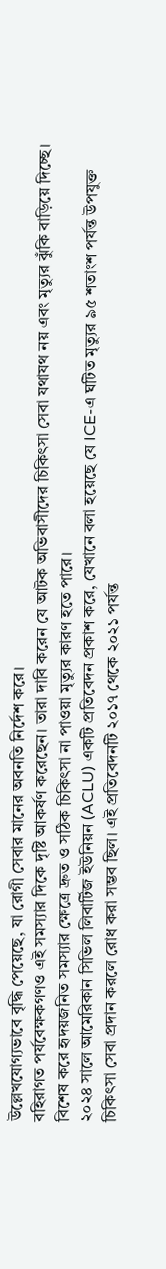উল্লেখযোগ্যভাবে বৃদ্ধি পেয়েছে, যা রোগী সেবার মানের অবনতি নির্দেশ করে।
বহিরাগত পর্যবেক্ষকগণও এই সমস্যার দিকে দৃষ্টি আকর্ষণ করেছেন। তারা দাবি করেন যে আটক অভিবাসীদের চিকিৎসা সেবা যথাযথ নয় এবং মৃত্যুর ঝুঁকি বাড়িয়ে দিচ্ছে। বিশেষ করে হৃদয়জনিত সমস্যার ক্ষেত্রে দ্রুত ও সঠিক চিকিৎসা না পাওয়া মৃত্যুর কারণ হতে পারে।
২০২৪ সালে আমেরিকান সিভিল লিবার্টিজ ইউনিয়ন (ACLU) একটি প্রতিবেদন প্রকাশ করে, যেখানে বলা হয়েছে যে ICE-এ ঘটিত মৃত্যুর ৯৫ শতাংশ পর্যন্ত উপযুক্ত চিকিৎসা সেবা প্রদান করলে রোধ করা সম্ভব ছিল। এই প্রতিবেদনটি ২০১৭ থেকে ২০২১ পর্যন্ত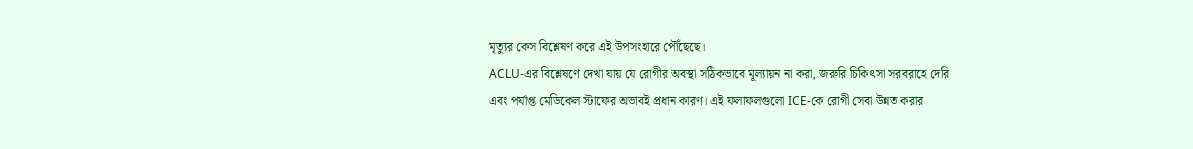মৃত্যুর কেস বিশ্লেষণ করে এই উপসংহারে পৌঁছেছে।
ACLU-এর বিশ্লেষণে দেখা যায় যে রোগীর অবস্থা সঠিকভাবে মূল্যায়ন না করা, জরুরি চিকিৎসা সরবরাহে দেরি এবং পর্যাপ্ত মেডিকেল স্টাফের অভাবই প্রধান কারণ। এই ফলাফলগুলো ICE-কে রোগী সেবা উন্নত করার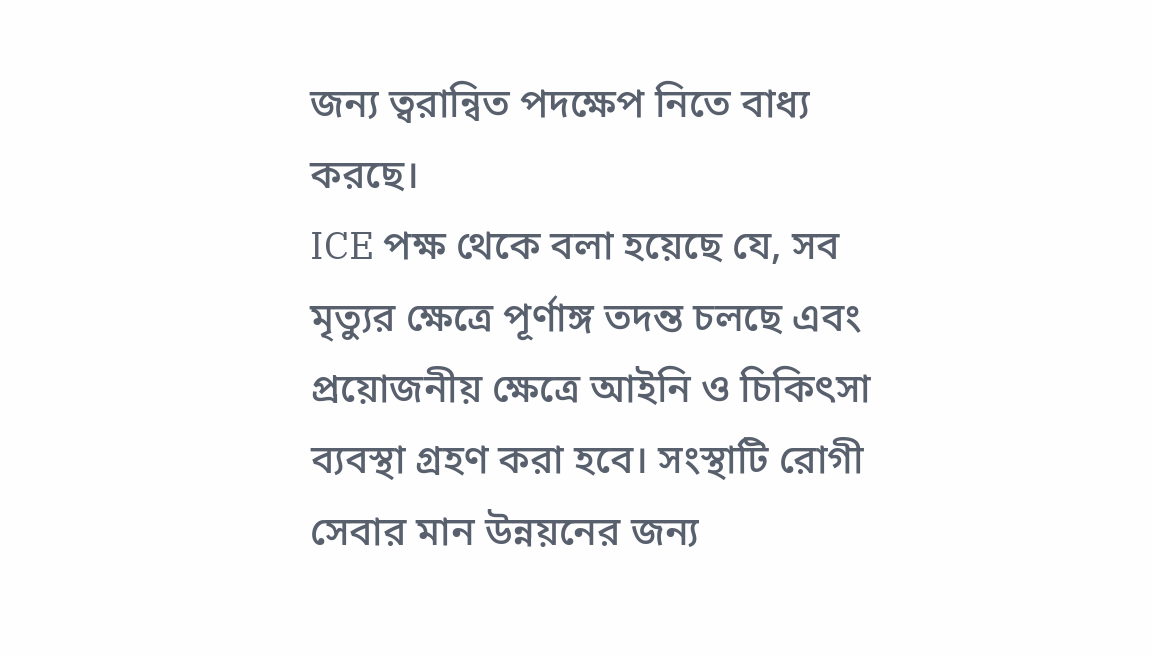জন্য ত্বরান্বিত পদক্ষেপ নিতে বাধ্য করছে।
ICE পক্ষ থেকে বলা হয়েছে যে, সব মৃত্যুর ক্ষেত্রে পূর্ণাঙ্গ তদন্ত চলছে এবং প্রয়োজনীয় ক্ষেত্রে আইনি ও চিকিৎসা ব্যবস্থা গ্রহণ করা হবে। সংস্থাটি রোগী সেবার মান উন্নয়নের জন্য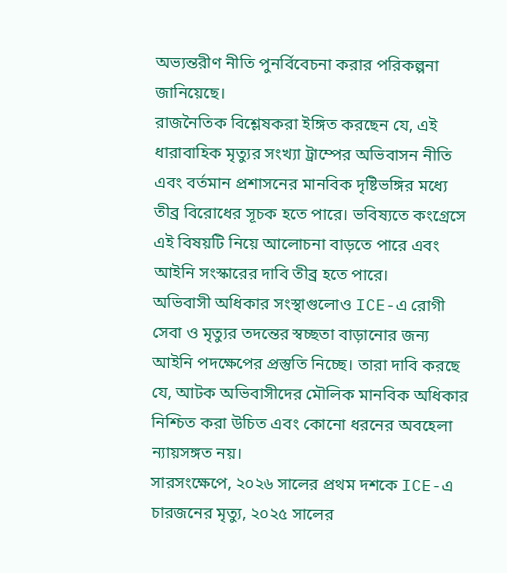অভ্যন্তরীণ নীতি পুনর্বিবেচনা করার পরিকল্পনা জানিয়েছে।
রাজনৈতিক বিশ্লেষকরা ইঙ্গিত করছেন যে, এই ধারাবাহিক মৃত্যুর সংখ্যা ট্রাম্পের অভিবাসন নীতি এবং বর্তমান প্রশাসনের মানবিক দৃষ্টিভঙ্গির মধ্যে তীব্র বিরোধের সূচক হতে পারে। ভবিষ্যতে কংগ্রেসে এই বিষয়টি নিয়ে আলোচনা বাড়তে পারে এবং আইনি সংস্কারের দাবি তীব্র হতে পারে।
অভিবাসী অধিকার সংস্থাগুলোও ICE-এ রোগী সেবা ও মৃত্যুর তদন্তের স্বচ্ছতা বাড়ানোর জন্য আইনি পদক্ষেপের প্রস্তুতি নিচ্ছে। তারা দাবি করছে যে, আটক অভিবাসীদের মৌলিক মানবিক অধিকার নিশ্চিত করা উচিত এবং কোনো ধরনের অবহেলা ন্যায়সঙ্গত নয়।
সারসংক্ষেপে, ২০২৬ সালের প্রথম দশকে ICE-এ চারজনের মৃত্যু, ২০২৫ সালের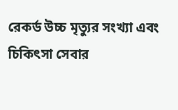রেকর্ড উচ্চ মৃত্যুর সংখ্যা এবং চিকিৎসা সেবার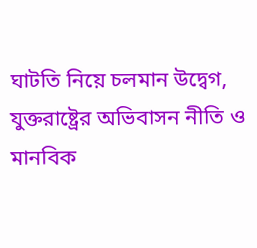ঘাটতি নিয়ে চলমান উদ্বেগ, যুক্তরাষ্ট্রের অভিবাসন নীতি ও মানবিক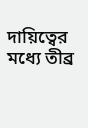দায়িত্বের মধ্যে তীব্র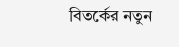বিতর্কের নতুন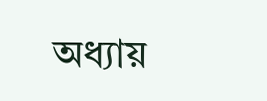অধ্যায়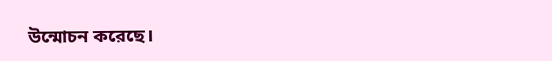উন্মোচন করেছে।